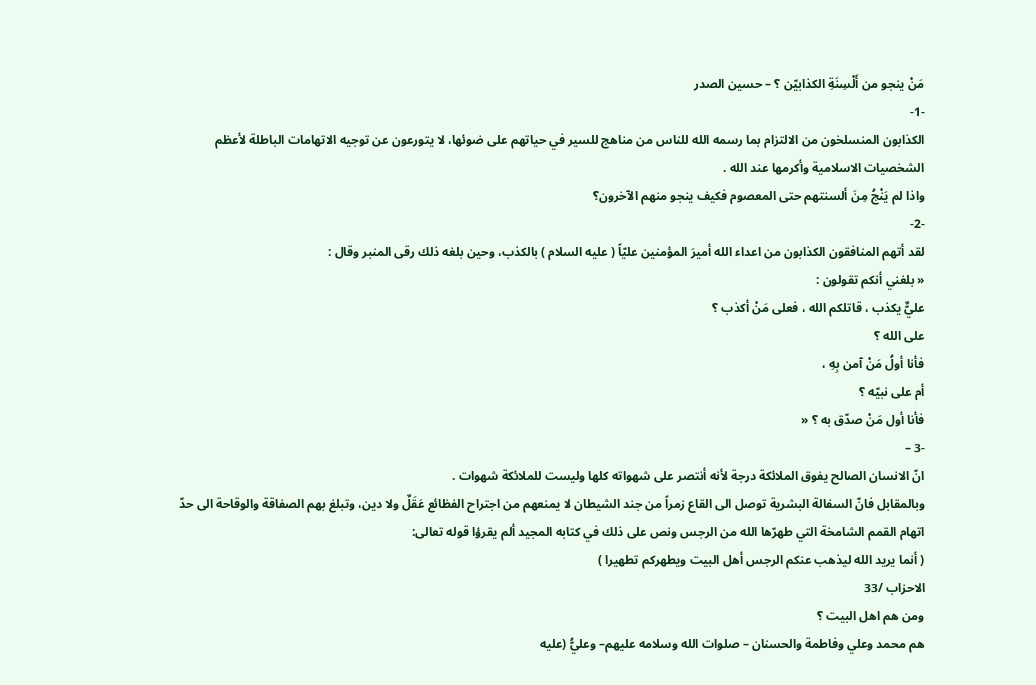مَنْ ينجو من أَلْسِنَةِ الكذابيّن ؟ – حسين الصدر
-1-
الكذابون المنسلخون من الالتزام بما رسمه الله للناس من مناهج للسير في حياتهم على ضوئها، لا يتورعون عن توجيه الاتهامات الباطلة لأعظم الشخصيات الاسلامية وأكرمها عند الله .
واذا لم يَنْجُ مِنَ ألسنتهم حتى المعصوم فكيف ينجو منهم الآخرون؟
-2-
لقد أتهم المنافقون الكذابون من اعداء الله أميرَ المؤمنين عليّاً ( عليه السلام ) بالكذب، وحين بلغه ذلك رقى المنبر وقال :
« بلغني أنكم تقولون :
عليٌّ يكذب ، قاتلكم الله ، فعلى مَنْ أكذب ؟
على الله ؟
فأنا أولُ مَنْ آمن بِهِ ،
أم على نبيّه ؟
فأنا أول مَنْ صدّق به ؟ «
-3 –
انّ الانسان الصالح يفوق الملائكة درجة لأنه أنتصر على شهواته كلها وليست للملائكة شهوات .
وبالمقابل فانّ السفالة البشرية توصل الى القاع زمراً من جند الشيطان لا يمنعهم من اجتراح الفظائع عَقَلٌ ولا دين، وتبلغ بهم الصفاقة والوقاحة الى حدّ اتهام القمم الشامخة التي طهرّها الله من الرجس ونص على ذلك في كتابه المجيد ألم يقرؤا قوله تعالى:
( أنما يريد الله ليذهب عنكم الرجس أهل البيت ويطهركم تطهيرا )
الاحزاب /33
ومن هم اهل البيت ؟
هم محمد وعلي وفاطمة والحسنان – صلوات الله وسلامه عليهم– وعليُّ (عليه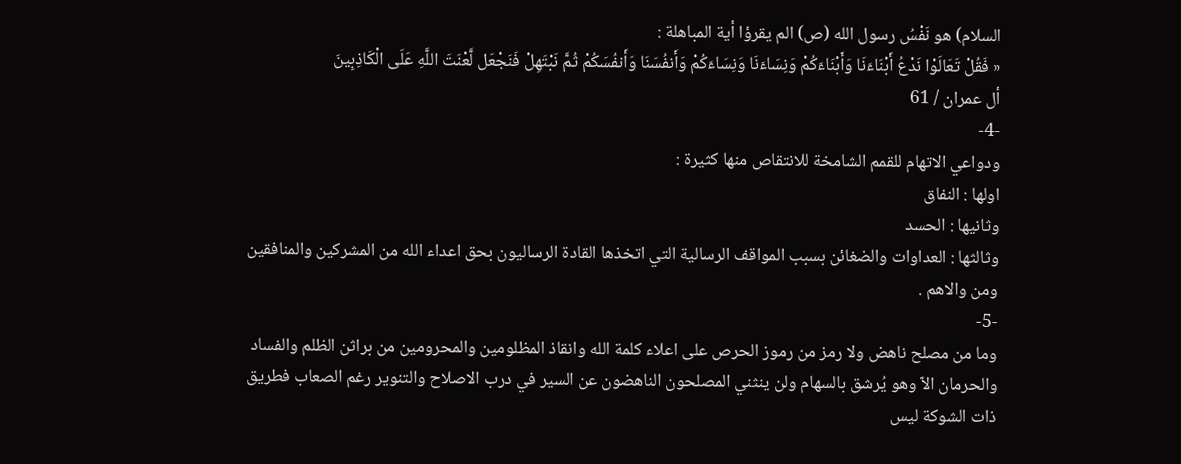السلام) هو نَفْسُ رسول الله (ص) الم يقرؤا أية المباهلة :
« فَقُلْ تَعَالَوْا نَدْعُ أَبْنَاءَنَا وَأَبْنَاءَكُمْ وَنِسَاءَنَا وَنِسَاءَكُمْ وَأَنفُسَنَا وَأَنفُسَكُمْ ثُمَّ نَبْتَهِلْ فَنَجْعَل لَّعْنَتَ اللَّهِ عَلَى الْكَاذِبِينَ
أل عمران / 61
-4-
ودواعي الاتهام للقمم الشامخة للانتقاص منها كثيرة :
اولها : النفاق
وثانيها : الحسد
وثالثها : العداوات والضغائن بسبب المواقف الرسالية التي اتخذها القادة الرساليون بحق اعداء الله من المشركين والمنافقين ومن والاهم .
-5-
وما من مصلح ناهض ولا رمز من رموز الحرص على اعلاء كلمة الله وانقاذ المظلومين والمحرومين من براثن الظلم والفساد والحرمان الاّ وهو يُرشق بالسهام ولن ينثني المصلحون الناهضون عن السير في درب الاصلاح والتنوير رغم الصعاب فطريق ذات الشوكة ليس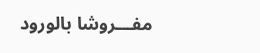مفـــروشا بالورود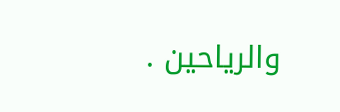والرياحين .